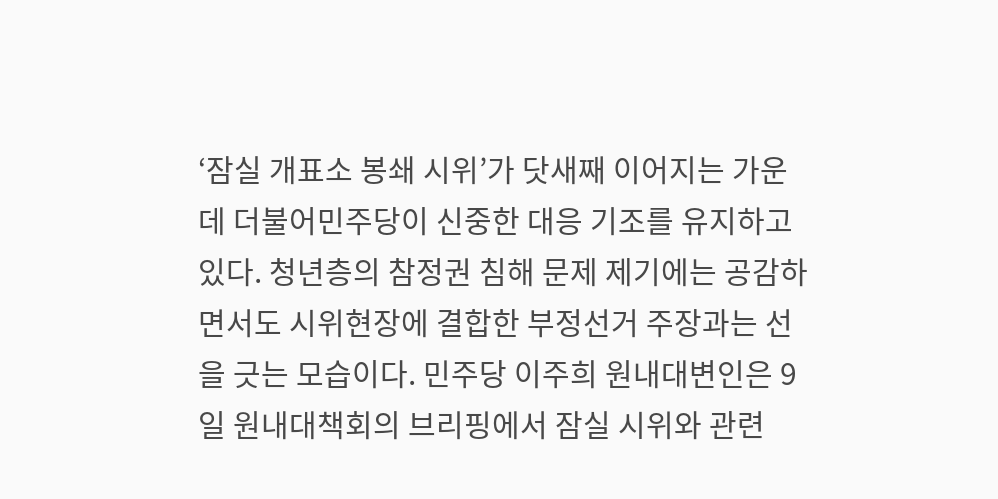‘잠실 개표소 봉쇄 시위’가 닷새째 이어지는 가운데 더불어민주당이 신중한 대응 기조를 유지하고 있다. 청년층의 참정권 침해 문제 제기에는 공감하면서도 시위현장에 결합한 부정선거 주장과는 선을 긋는 모습이다. 민주당 이주희 원내대변인은 9일 원내대책회의 브리핑에서 잠실 시위와 관련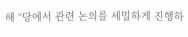해 “당에서 관련 논의를 세밀하게 진행하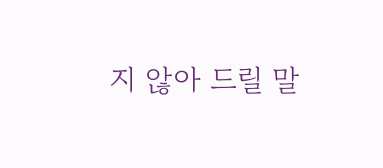지 않아 드릴 말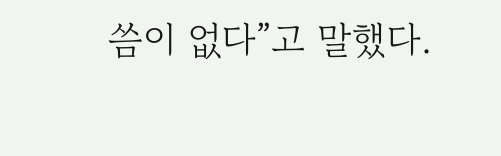씀이 없다”고 말했다.